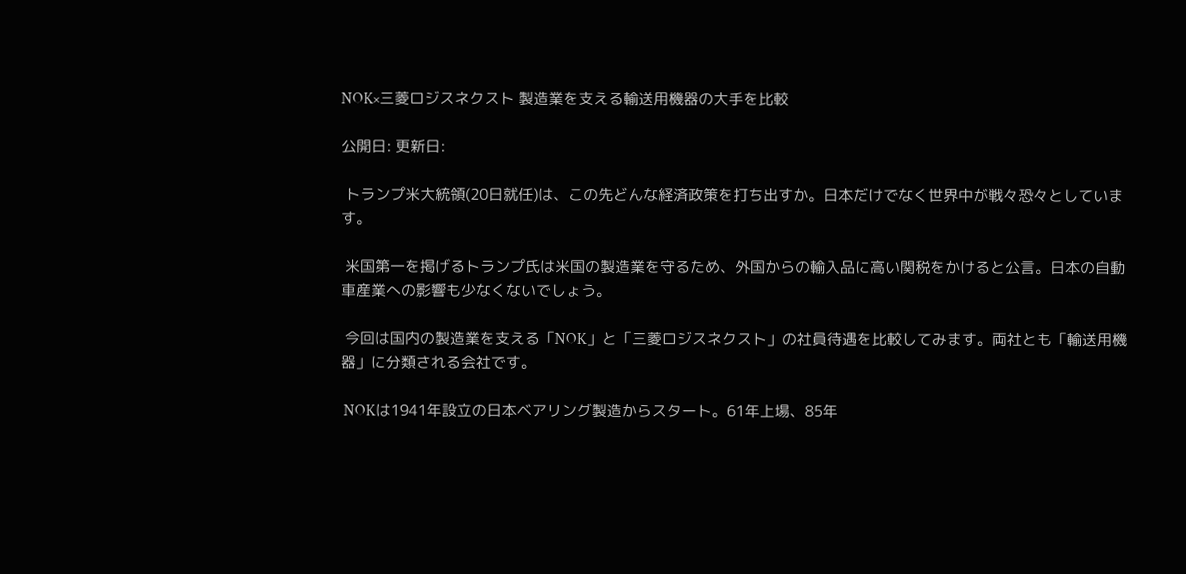NOK×三菱ロジスネクスト 製造業を支える輸送用機器の大手を比較

公開日: 更新日:

 トランプ米大統領(20日就任)は、この先どんな経済政策を打ち出すか。日本だけでなく世界中が戦々恐々としています。

 米国第一を掲げるトランプ氏は米国の製造業を守るため、外国からの輸入品に高い関税をかけると公言。日本の自動車産業への影響も少なくないでしょう。

 今回は国内の製造業を支える「NOK」と「三菱ロジスネクスト」の社員待遇を比較してみます。両社とも「輸送用機器」に分類される会社です。

 NOKは1941年設立の日本ベアリング製造からスタート。61年上場、85年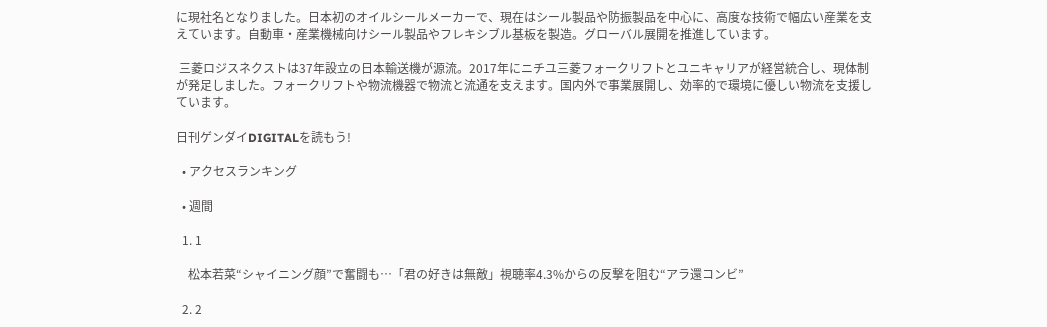に現社名となりました。日本初のオイルシールメーカーで、現在はシール製品や防振製品を中心に、高度な技術で幅広い産業を支えています。自動車・産業機械向けシール製品やフレキシブル基板を製造。グローバル展開を推進しています。

 三菱ロジスネクストは37年設立の日本輸送機が源流。2017年にニチユ三菱フォークリフトとユニキャリアが経営統合し、現体制が発足しました。フォークリフトや物流機器で物流と流通を支えます。国内外で事業展開し、効率的で環境に優しい物流を支援しています。

日刊ゲンダイDIGITALを読もう!

  • アクセスランキング

  • 週間

  1. 1

    松本若菜“シャイニング顔”で奮闘も…「君の好きは無敵」視聴率4.3%からの反撃を阻む“アラ還コンビ”

  2. 2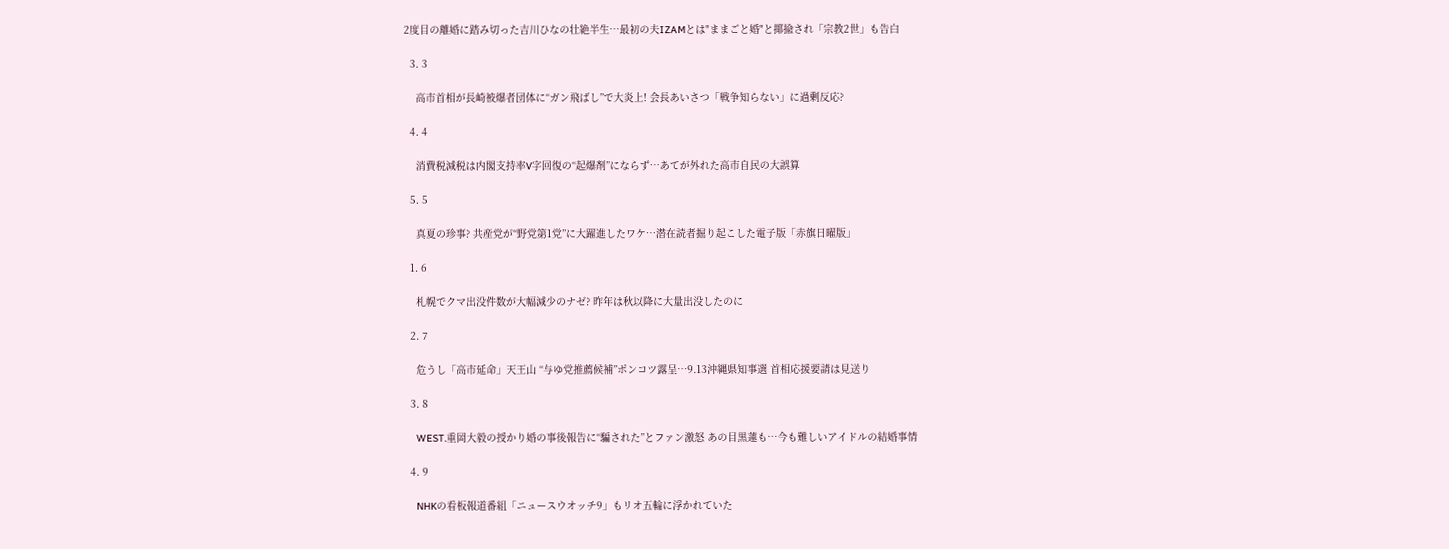2度目の離婚に踏み切った吉川ひなの壮絶半生…最初の夫IZAMとは"ままごと婚"と揶揄され「宗教2世」も告白

  3. 3

    高市首相が長崎被爆者団体に“ガン飛ばし”で大炎上! 会長あいさつ「戦争知らない」に過剰反応?

  4. 4

    消費税減税は内閣支持率V字回復の“起爆剤”にならず…あてが外れた高市自民の大誤算

  5. 5

    真夏の珍事? 共産党が“野党第1党”に大躍進したワケ…潜在読者掘り起こした電子版「赤旗日曜版」

  1. 6

    札幌でクマ出没件数が大幅減少のナゼ? 昨年は秋以降に大量出没したのに

  2. 7

    危うし「高市延命」天王山 “与ゆ党推薦候補”ポンコツ露呈…9.13沖縄県知事選 首相応援要請は見送り

  3. 8

    WEST.重岡大毅の授かり婚の事後報告に“騙された”とファン激怒 あの目黒蓮も…今も難しいアイドルの結婚事情

  4. 9

    NHKの看板報道番組「ニュースウオッチ9」もリオ五輪に浮かれていた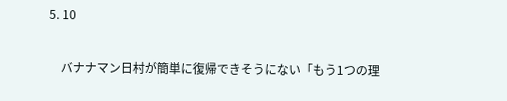5. 10

    バナナマン日村が簡単に復帰できそうにない「もう1つの理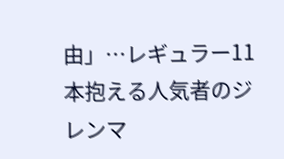由」…レギュラー11本抱える人気者のジレンマ